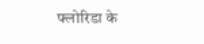फ्लोरिडा के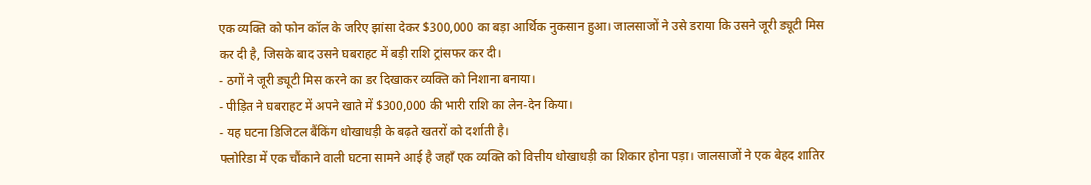एक व्यक्ति को फोन कॉल के जरिए झांसा देकर $300,000 का बड़ा आर्थिक नुकसान हुआ। जालसाजों ने उसे डराया कि उसने जूरी ड्यूटी मिस कर दी है, जिसके बाद उसने घबराहट में बड़ी राशि ट्रांसफर कर दी।
- ठगों ने जूरी ड्यूटी मिस करने का डर दिखाकर व्यक्ति को निशाना बनाया।
- पीड़ित ने घबराहट में अपने खाते में $300,000 की भारी राशि का लेन-देन किया।
- यह घटना डिजिटल बैंकिंग धोखाधड़ी के बढ़ते खतरों को दर्शाती है।
फ्लोरिडा में एक चौंकाने वाली घटना सामने आई है जहाँ एक व्यक्ति को वित्तीय धोखाधड़ी का शिकार होना पड़ा। जालसाजों ने एक बेहद शातिर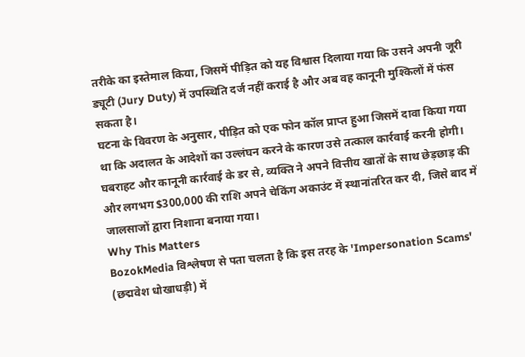तरीके का इस्तेमाल किया, जिसमें पीड़ित को यह विश्वास दिलाया गया कि उसने अपनी जूरी ड्यूटी (Jury Duty) में उपस्थिति दर्ज नहीं कराई है और अब वह कानूनी मुश्किलों में फंस सकता है।
घटना के विवरण के अनुसार, पीड़ित को एक फोन कॉल प्राप्त हुआ जिसमें दावा किया गया था कि अदालत के आदेशों का उल्लंघन करने के कारण उसे तत्काल कार्रवाई करनी होगी। घबराहट और कानूनी कार्रवाई के डर से, व्यक्ति ने अपने वित्तीय खातों के साथ छेड़छाड़ की और लगभग $300,000 की राशि अपने चेकिंग अकाउंट में स्थानांतरित कर दी, जिसे बाद में जालसाजों द्वारा निशाना बनाया गया।
Why This Matters
BozokMedia विश्लेषण से पता चलता है कि इस तरह के 'Impersonation Scams' (छद्मवेश धोखाधड़ी) में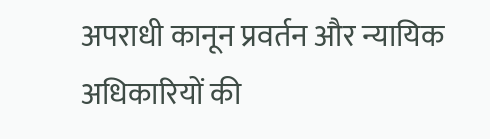अपराधी कानून प्रवर्तन और न्यायिक अधिकारियों की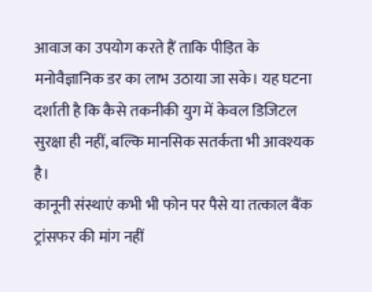आवाज का उपयोग करते हैं ताकि पीड़ित के मनोवैज्ञानिक डर का लाभ उठाया जा सके। यह घटना दर्शाती है कि कैसे तकनीकी युग में केवल डिजिटल सुरक्षा ही नहीं, बल्कि मानसिक सतर्कता भी आवश्यक है।
कानूनी संस्थाएं कभी भी फोन पर पैसे या तत्काल बैंक ट्रांसफर की मांग नहीं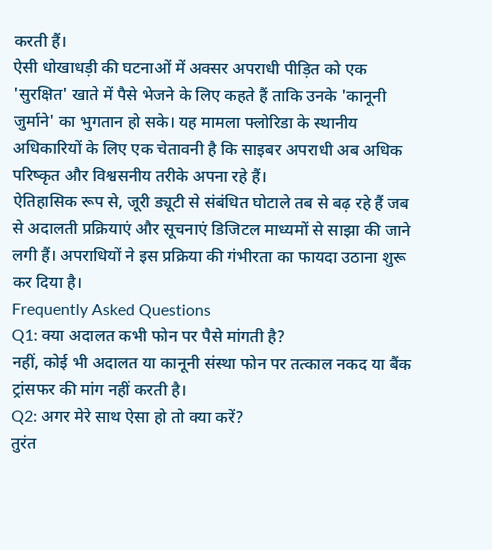करती हैं।
ऐसी धोखाधड़ी की घटनाओं में अक्सर अपराधी पीड़ित को एक 'सुरक्षित' खाते में पैसे भेजने के लिए कहते हैं ताकि उनके 'कानूनी जुर्माने' का भुगतान हो सके। यह मामला फ्लोरिडा के स्थानीय अधिकारियों के लिए एक चेतावनी है कि साइबर अपराधी अब अधिक परिष्कृत और विश्वसनीय तरीके अपना रहे हैं।
ऐतिहासिक रूप से, जूरी ड्यूटी से संबंधित घोटाले तब से बढ़ रहे हैं जब से अदालती प्रक्रियाएं और सूचनाएं डिजिटल माध्यमों से साझा की जाने लगी हैं। अपराधियों ने इस प्रक्रिया की गंभीरता का फायदा उठाना शुरू कर दिया है।
Frequently Asked Questions
Q1: क्या अदालत कभी फोन पर पैसे मांगती है?
नहीं, कोई भी अदालत या कानूनी संस्था फोन पर तत्काल नकद या बैंक ट्रांसफर की मांग नहीं करती है।
Q2: अगर मेरे साथ ऐसा हो तो क्या करें?
तुरंत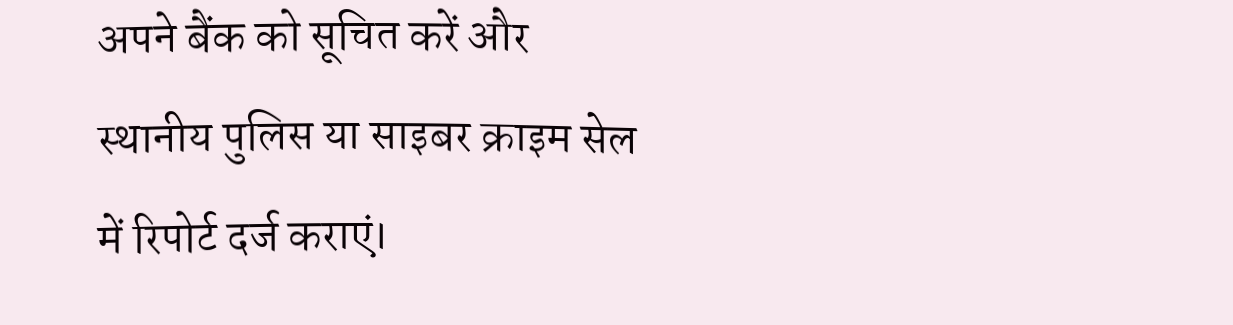अपने बैंक को सूचित करें और स्थानीय पुलिस या साइबर क्राइम सेल में रिपोर्ट दर्ज कराएं।